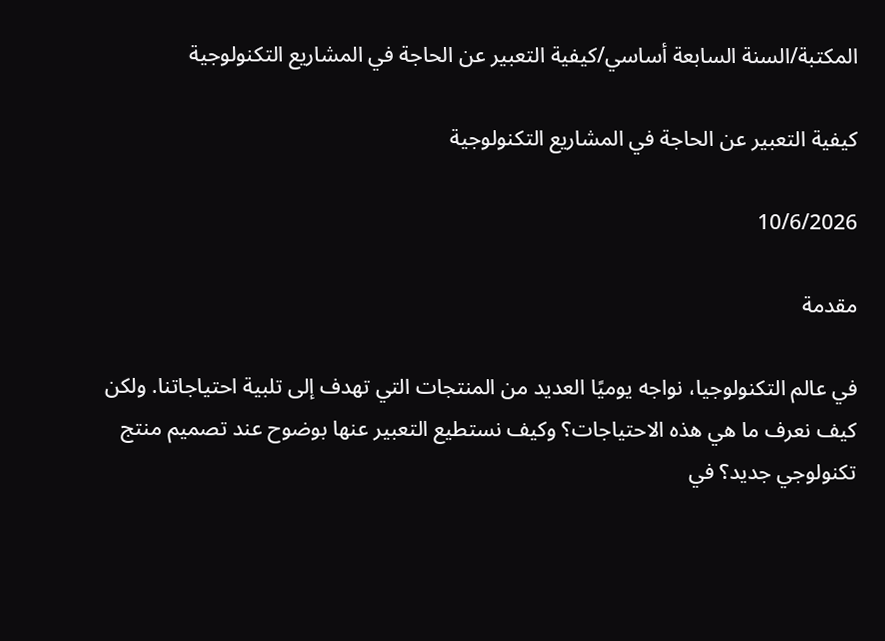المكتبة/السنة السابعة أساسي/كيفية التعبير عن الحاجة في المشاريع التكنولوجية

كيفية التعبير عن الحاجة في المشاريع التكنولوجية

10/6/2026

مقدمة

في عالم التكنولوجيا، نواجه يوميًا العديد من المنتجات التي تهدف إلى تلبية احتياجاتنا. ولكن كيف نعرف ما هي هذه الاحتياجات؟ وكيف نستطيع التعبير عنها بوضوح عند تصميم منتج تكنولوجي جديد؟ في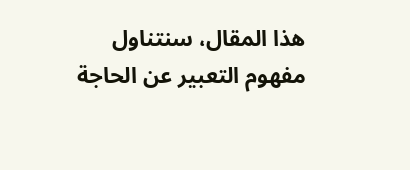هذا المقال، سنتناول مفهوم التعبير عن الحاجة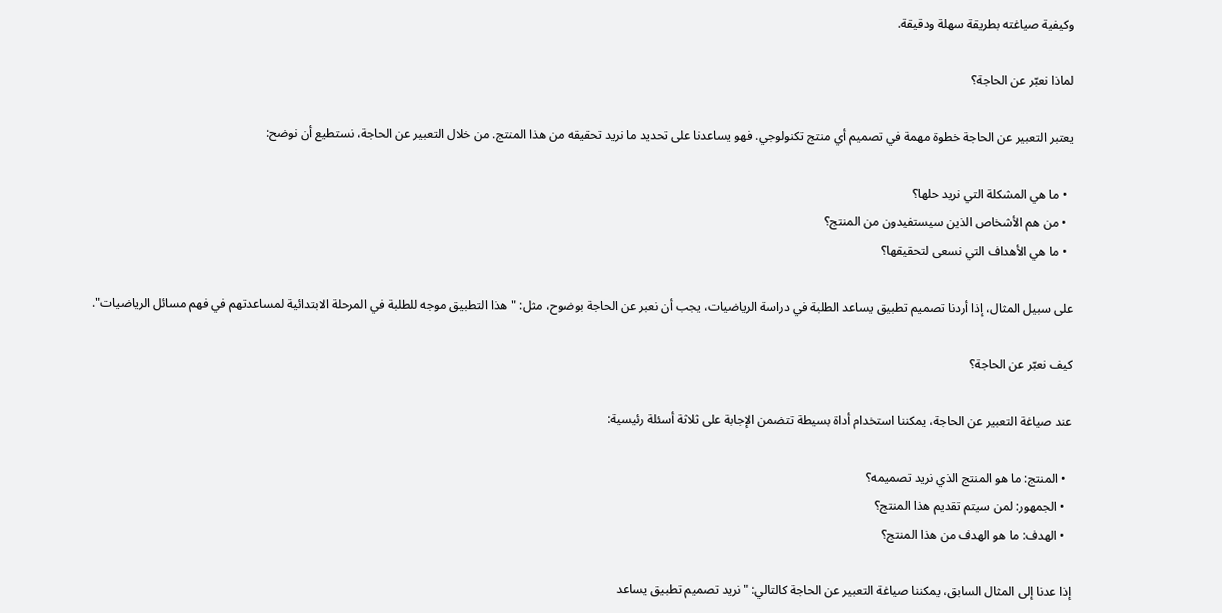وكيفية صياغته بطريقة سهلة ودقيقة.

لماذا نعبّر عن الحاجة؟

يعتبر التعبير عن الحاجة خطوة مهمة في تصميم أي منتج تكنولوجي. فهو يساعدنا على تحديد ما نريد تحقيقه من هذا المنتج. من خلال التعبير عن الحاجة، نستطيع أن نوضح:

  • ما هي المشكلة التي نريد حلها؟
  • من هم الأشخاص الذين سيستفيدون من المنتج؟
  • ما هي الأهداف التي نسعى لتحقيقها؟

على سبيل المثال، إذا أردنا تصميم تطبيق يساعد الطلبة في دراسة الرياضيات، يجب أن نعبر عن الحاجة بوضوح، مثل: "هذا التطبيق موجه للطلبة في المرحلة الابتدائية لمساعدتهم في فهم مسائل الرياضيات".

كيف نعبّر عن الحاجة؟

عند صياغة التعبير عن الحاجة، يمكننا استخدام أداة بسيطة تتضمن الإجابة على ثلاثة أسئلة رئيسية:

  • المنتج: ما هو المنتج الذي نريد تصميمه؟
  • الجمهور: لمن سيتم تقديم هذا المنتج؟
  • الهدف: ما هو الهدف من هذا المنتج؟

إذا عدنا إلى المثال السابق، يمكننا صياغة التعبير عن الحاجة كالتالي: "نريد تصميم تطبيق يساعد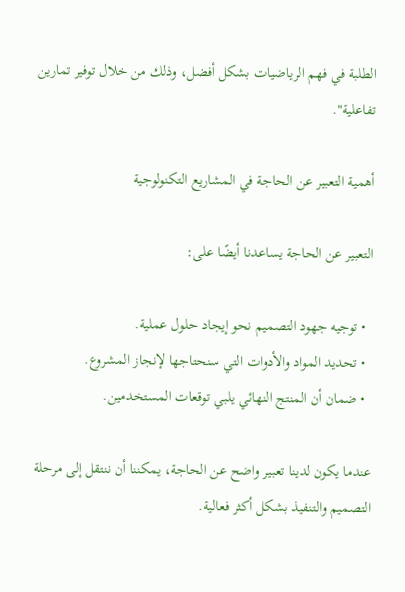الطلبة في فهم الرياضيات بشكل أفضل، وذلك من خلال توفير تمارين تفاعلية".

أهمية التعبير عن الحاجة في المشاريع التكنولوجية

التعبير عن الحاجة يساعدنا أيضًا على:

  • توجيه جهود التصميم نحو إيجاد حلول عملية.
  • تحديد المواد والأدوات التي سنحتاجها لإنجاز المشروع.
  • ضمان أن المنتج النهائي يلبي توقعات المستخدمين.

عندما يكون لدينا تعبير واضح عن الحاجة، يمكننا أن ننتقل إلى مرحلة التصميم والتنفيذ بشكل أكثر فعالية.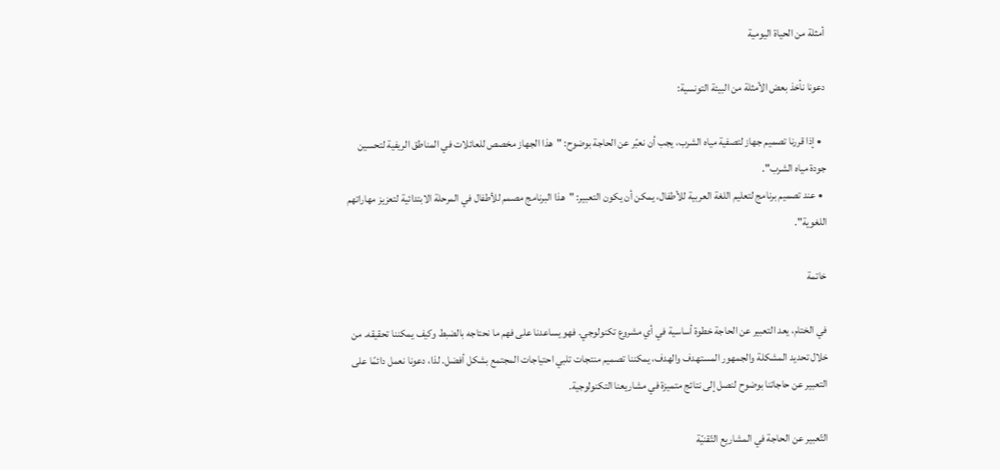أمثلة من الحياة اليومية

دعونا نأخذ بعض الأمثلة من البيئة التونسية:

  • إذا قررنا تصميم جهاز لتصفية مياه الشرب، يجب أن نعبّر عن الحاجة بوضوح: "هذا الجهاز مخصص للعائلات في المناطق الريفية لتحسين جودة مياه الشرب".
  • عند تصميم برنامج لتعليم اللغة العربية للأطفال، يمكن أن يكون التعبير: "هذا البرنامج مصمم للأطفال في المرحلة الابتدائية لتعزيز مهاراتهم اللغوية".

خاتمة

في الختام، يعد التعبير عن الحاجة خطوة أساسية في أي مشروع تكنولوجي. فهو يساعدنا على فهم ما نحتاجه بالضبط وكيف يمكننا تحقيقه. من خلال تحديد المشكلة والجمهور المستهدف والهدف، يمكننا تصميم منتجات تلبي احتياجات المجتمع بشكل أفضل. لذا، دعونا نعمل دائمًا على التعبير عن حاجاتنا بوضوح لنصل إلى نتائج متميزة في مشاريعنا التكنولوجية.

التّعبير عن الحاجة في المشاريع التّقنيّة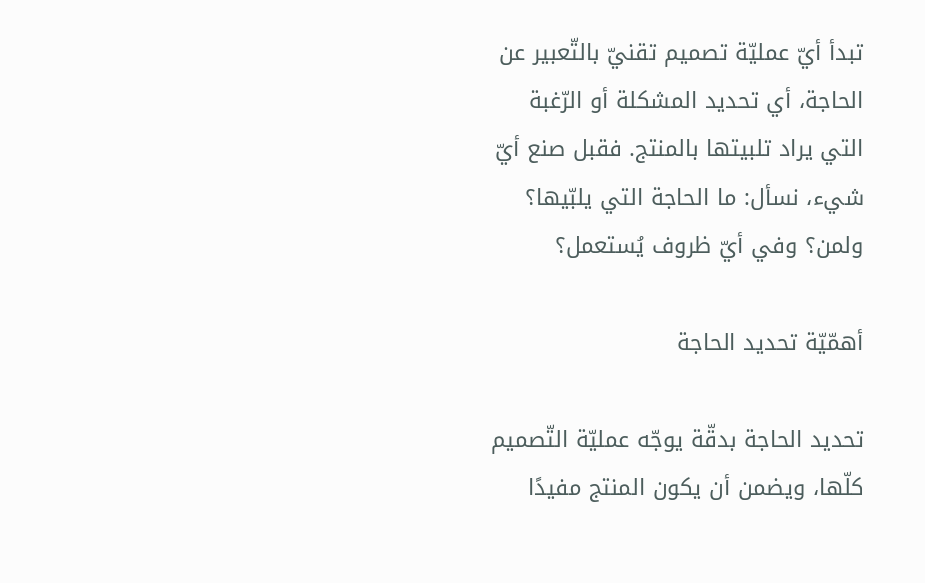تبدأ أيّ عمليّة تصميم تقنيّ بالتّعبير عن الحاجة، أي تحديد المشكلة أو الرّغبة التي يراد تلبيتها بالمنتج. فقبل صنع أيّ شيء، نسأل: ما الحاجة التي يلبّيها؟ ولمن؟ وفي أيّ ظروف يُستعمل؟

أهمّيّة تحديد الحاجة

تحديد الحاجة بدقّة يوجّه عمليّة التّصميم كلّها، ويضمن أن يكون المنتج مفيدًا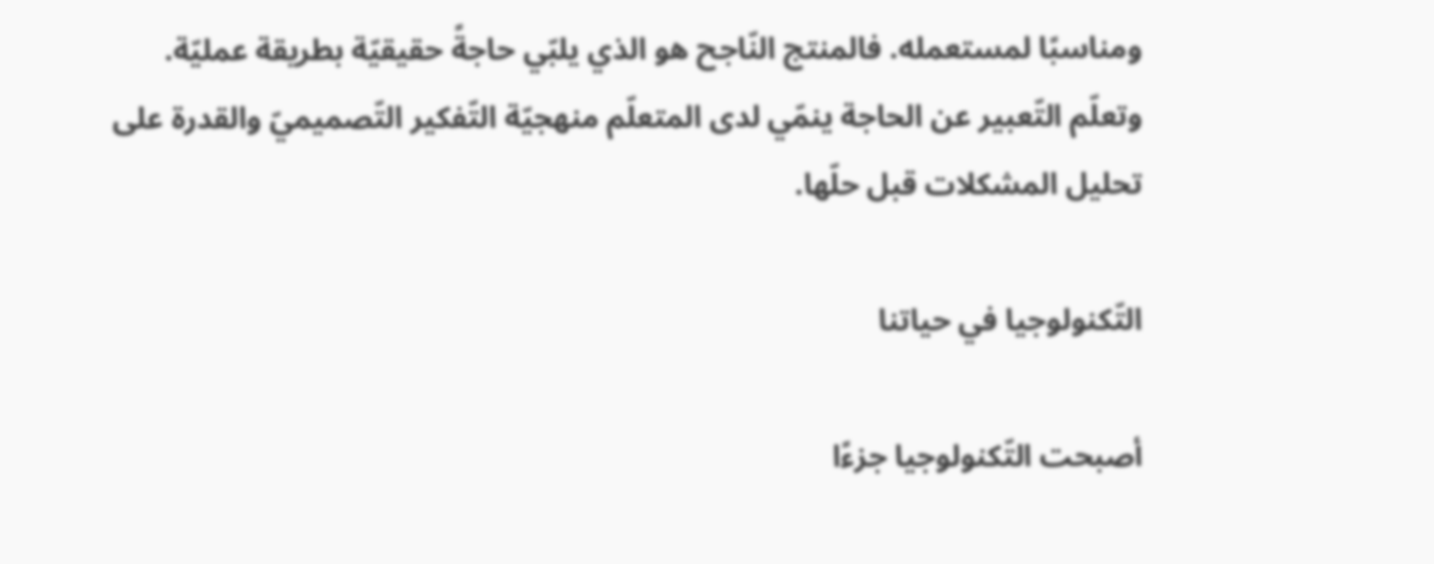ومناسبًا لمستعمله. فالمنتج النّاجح هو الذي يلبّي حاجةً حقيقيّة بطريقة عمليّة. وتعلّم التّعبير عن الحاجة ينمّي لدى المتعلّم منهجيّة التّفكير التّصميميّ والقدرة على تحليل المشكلات قبل حلّها.

التّكنولوجيا في حياتنا

أصبحت التّكنولوجيا جزءًا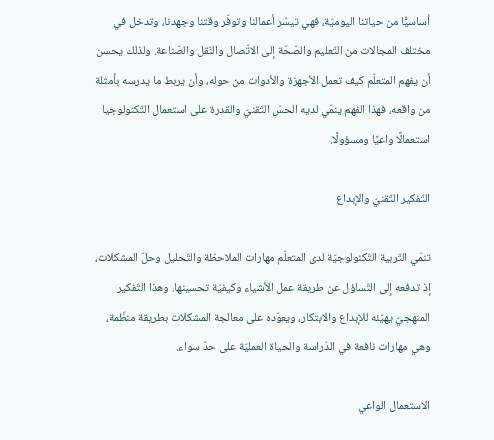أساسيًّا من حياتنا اليوميّة، فهي تيسّر أعمالنا وتوفّر وقتنا وجهدنا، وتدخل في مختلف المجالات من التّعليم والصّحّة إلى الاتّصال والنّقل والصّناعة. ولذلك يحسن أن يفهم المتعلّم كيف تعمل الأجهزة والأدوات من حوله، وأن يربط ما يدرسه بأمثلة من واقعه، فهذا الفهم ينمّي لديه الحسّ التّقنيّ والقدرة على استعمال التّكنولوجيا استعمالًا واعيًا ومسؤولًا.

التّفكير التّقنيّ والإبداع

تنمّي التّربية التّكنولوجيّة لدى المتعلّم مهارات الملاحظة والتّحليل وحلّ المشكلات، إذ تدفعه إلى التّساؤل عن طريقة عمل الأشياء وكيفيّة تحسينها. وهذا التّفكير المنهجيّ يهيّئه للإبداع والابتكار، ويعوّده على معالجة المشكلات بطريقة منظّمة، وهي مهارات نافعة في الدّراسة والحياة العمليّة على حدّ سواء.

الاستعمال الواعي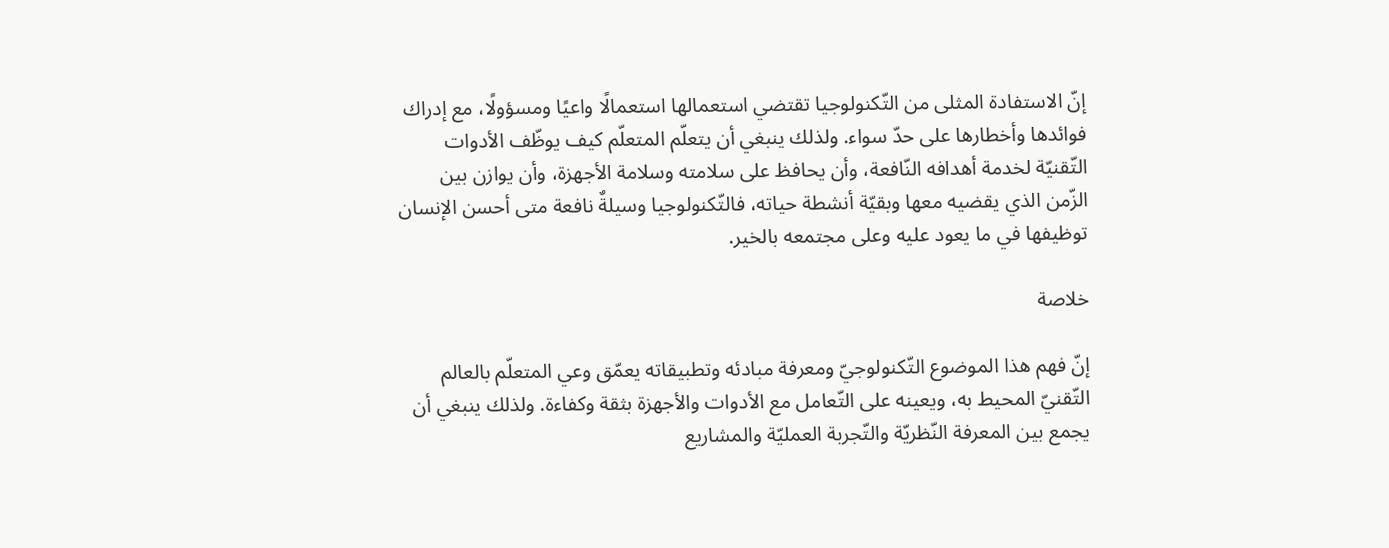إنّ الاستفادة المثلى من التّكنولوجيا تقتضي استعمالها استعمالًا واعيًا ومسؤولًا، مع إدراك فوائدها وأخطارها على حدّ سواء. ولذلك ينبغي أن يتعلّم المتعلّم كيف يوظّف الأدوات التّقنيّة لخدمة أهدافه النّافعة، وأن يحافظ على سلامته وسلامة الأجهزة، وأن يوازن بين الزّمن الذي يقضيه معها وبقيّة أنشطة حياته، فالتّكنولوجيا وسيلةٌ نافعة متى أحسن الإنسان توظيفها في ما يعود عليه وعلى مجتمعه بالخير.

خلاصة

إنّ فهم هذا الموضوع التّكنولوجيّ ومعرفة مبادئه وتطبيقاته يعمّق وعي المتعلّم بالعالم التّقنيّ المحيط به، ويعينه على التّعامل مع الأدوات والأجهزة بثقة وكفاءة. ولذلك ينبغي أن يجمع بين المعرفة النّظريّة والتّجربة العمليّة والمشاريع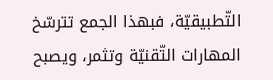التّطبيقيّة، فبهذا الجمع تترسّخ المهارات التّقنيّة وتثمر، ويصبح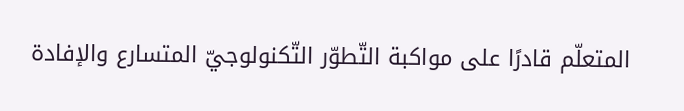المتعلّم قادرًا على مواكبة التّطوّر التّكنولوجيّ المتسارع والإفادة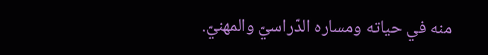منه في حياته ومساره الدّراسيّ والمهنيّ.